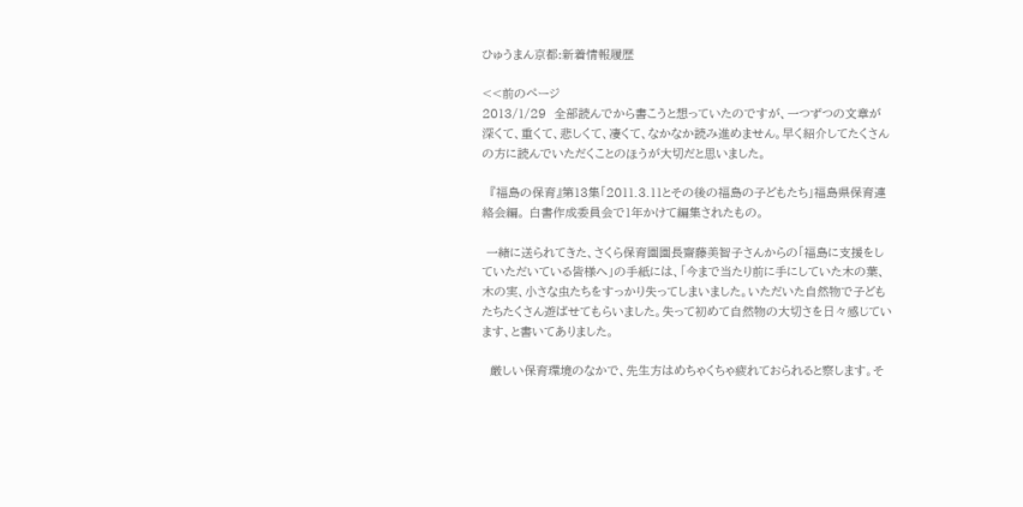ひゅうまん京都:新着情報履歴

<<前のページ
2013/1/29  全部読んでから書こうと想っていたのですが、一つずつの文章が深くて、重くて、悲しくて、凄くて、なかなか読み進めません。早く紹介してたくさんの方に読んでいただくことのほうが大切だと思いました。

  『福島の保育』第13集「2011.3.11とその後の福島の子どもたち」福島県保育連絡会編。 白書作成委員会で1年かけて編集されたもの。

 一緒に送られてきた、さくら保育園園長齋藤美智子さんからの「福島に支援をしていただいている皆様へ」の手紙には、「今まで当たり前に手にしていた木の葉、木の実、小さな虫たちをすっかり失ってしまいました。いただいた自然物で子どもたちたくさん遊ばせてもらいました。失って初めて自然物の大切さを日々感じています、と書いてありました。

  厳しい保育環境のなかで、先生方はめちゃくちゃ疲れておられると察します。そ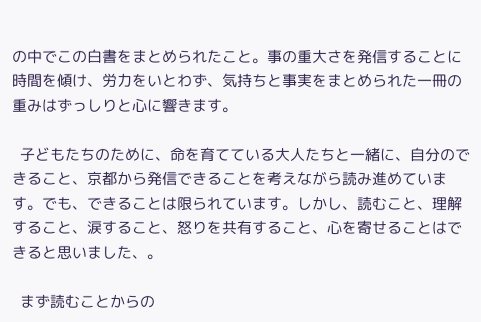の中でこの白書をまとめられたこと。事の重大さを発信することに時間を傾け、労力をいとわず、気持ちと事実をまとめられた一冊の重みはずっしりと心に響きます。

  子どもたちのために、命を育てている大人たちと一緒に、自分のできること、京都から発信できることを考えながら読み進めています。でも、できることは限られています。しかし、読むこと、理解すること、涙すること、怒りを共有すること、心を寄せることはできると思いました、。

  まず読むことからの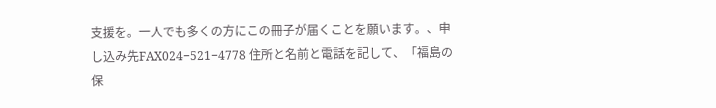支援を。一人でも多くの方にこの冊子が届くことを願います。、申し込み先FAX024−521−4778 住所と名前と電話を記して、「福島の保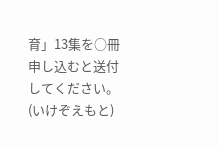育」13集を○冊申し込むと送付してください。(いけぞえもと)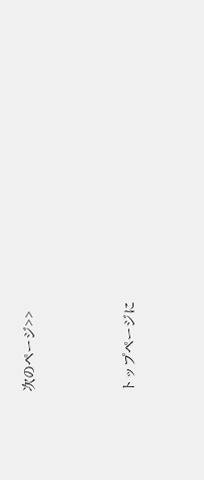次のページ>>




トップページに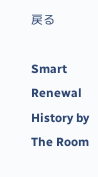戻る

Smart Renewal History by The Room